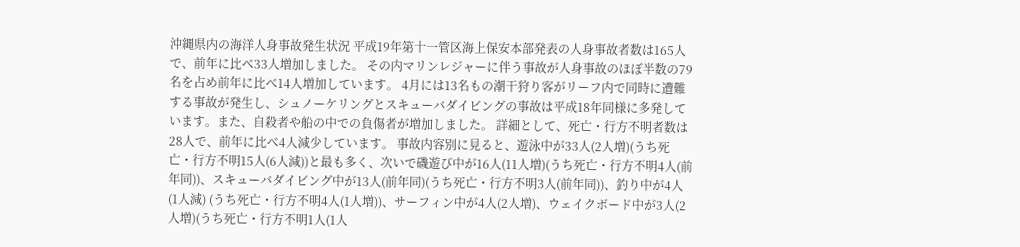沖縄県内の海洋人身事故発生状況 平成19年第十一管区海上保安本部発表の人身事故者数は165人で、前年に比べ33人増加しました。 その内マリンレジャーに伴う事故が人身事故のほぼ半数の79名を占め前年に比べ14人増加しています。 4月には13名もの潮干狩り客がリーフ内で同時に遭難する事故が発生し、シュノーケリングとスキューバダイビングの事故は平成18年同様に多発しています。また、自殺者や船の中での負傷者が増加しました。 詳細として、死亡・行方不明者数は28人で、前年に比べ4人減少しています。 事故内容別に見ると、遊泳中が33人(2人増)(うち死亡・行方不明15人(6人減))と最も多く、次いで磯遊び中が16人(11人増)(うち死亡・行方不明4人(前年同))、スキューバダイビング中が13人(前年同)(うち死亡・行方不明3人(前年同))、釣り中が4人(1人減) (うち死亡・行方不明4人(1人増))、サーフィン中が4人(2人増)、ウェイクボード中が3人(2人増)(うち死亡・行方不明1人(1人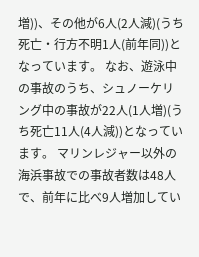増))、その他が6人(2人減)(うち死亡・行方不明1人(前年同))となっています。 なお、遊泳中の事故のうち、シュノーケリング中の事故が22人(1人増)(うち死亡11人(4人減))となっています。 マリンレジャー以外の海浜事故での事故者数は48人で、前年に比べ9人増加してい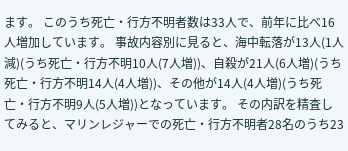ます。 このうち死亡・行方不明者数は33人で、前年に比べ16人増加しています。 事故内容別に見ると、海中転落が13人(1人減)(うち死亡・行方不明10人(7人増))、自殺が21人(6人増)(うち死亡・行方不明14人(4人増))、その他が14人(4人増)(うち死亡・行方不明9人(5人増))となっています。 その内訳を精査してみると、マリンレジャーでの死亡・行方不明者28名のうち23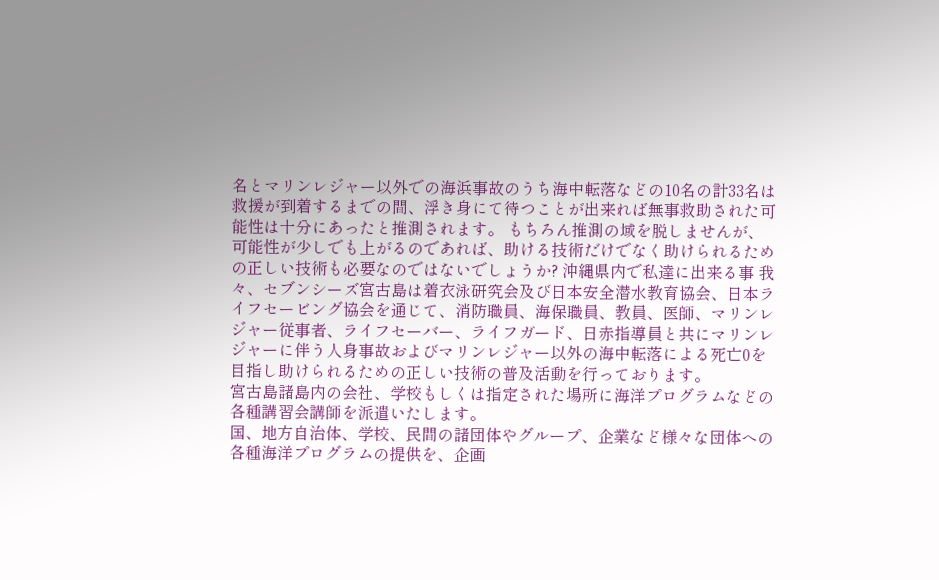名とマリンレジャー以外での海浜事故のうち海中転落などの10名の計33名は救援が到着するまでの間、浮き身にて待つことが出来れば無事救助された可能性は十分にあったと推測されます。 もちろん推測の域を脱しませんが、可能性が少しでも上がるのであれば、助ける技術だけでなく助けられるための正しい技術も必要なのではないでしょうか? 沖縄県内で私達に出来る事 我々、セブンシーズ宮古島は着衣泳研究会及び日本安全潜水教育協会、日本ライフセービング協会を通じて、消防職員、海保職員、教員、医師、マリンレジャー従事者、ライフセーバー、ライフガード、日赤指導員と共にマリンレジャーに伴う人身事故およびマリンレジャー以外の海中転落による死亡0を目指し助けられるための正しい技術の普及活動を行っております。
宮古島諸島内の会社、学校もしくは指定された場所に海洋プログラムなどの各種講習会講師を派遣いたします。
国、地方自治体、学校、民間の諸団体やグループ、企業など様々な団体への各種海洋プログラムの提供を、企画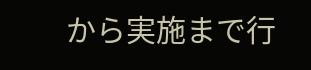から実施まで行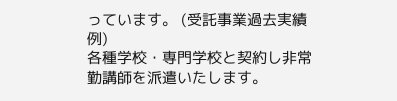っています。 (受託事業過去実績例)
各種学校・専門学校と契約し非常勤講師を派遣いたします。